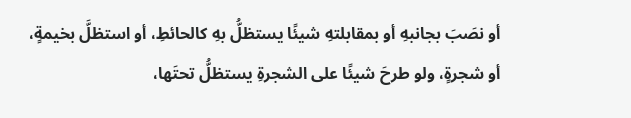أو نصَبَ بجانبهِ أو بمقابلتهِ شيئًا يستظلُّ بهِ كالحائطِ، أو استظلَّ بخيمةٍ، أو شجرةٍ، ولو طرحَ شيئًا على الشجرةِ يستظلُّ تحتَها،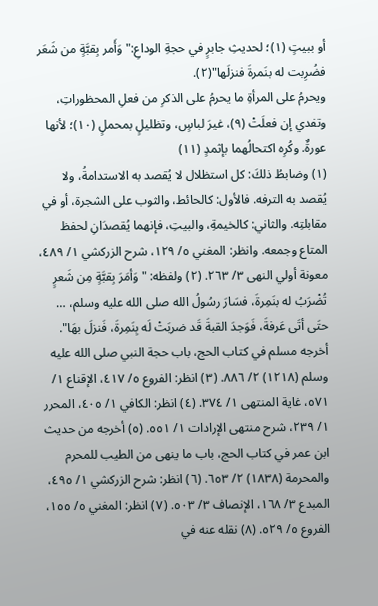أو ببيتٍ (١)؛ لحديثِ جابرٍ في حجةِ الوداعِ:"وَأَمر بِقبَّةٍ من شَعَر فضُرِبت له بنَمرةَ فنزلَها"(٢).
ويحرمُ على المرأةِ ما يحرمُ على الذكرِ من فعلِ المحظوراتِ، وتفدي إن فعلَتْ (٩)، غيرَ لباسٍ، وتظليلٍ بمحملٍ (١٠)؛ لأنها عورةٌ. وكُرِه اكتحالُهما بإثمدٍ (١١)
(١) وضابطُ ذلكَ: كل استظلال لا يُقصد به الاستدامةُ، ولا يُقصد به الترفه. فالأول: كالحائط، والثوب على الشجرة، أو في مقابلتِه. والثاني: كالخيمةِ، والبيتِ، فإنهما يُقصدَانِ لحفظ المتاع وجمعه. وانظر: المغني ٥/ ١٢٩، شرح الزركشي ١/ ٤٨٩، معونة أولي النهى ٣/ ٢٦٣. (٢) ولفظه: "وَأمَرَ بِقبَّةٍ مِن شَعرٍ تُضْرَبُ له بنَمِرةَ، فسَارَ رسُولُ الله صلى الله عليه وسلم، … حتَى أتَى عَرفةَ، فَوَجدَ القبةَ قَد ضربَتْ لَه بِنَمِرةَ، فَنزلَ بهَا". أخرجه مسلم في كتاب الحج، باب حجة النبي صلى الله عليه وسلم (١٢١٨) ٢/ ٨٨٦. (٣) انظر: الفروع ٥/ ٤١٧، الإقناع ١/ ٥٧١، غاية المنتهى ١/ ٣٧٤. (٤) انظر: الكافي ١/ ٤٠٥، المحرر ١/ ٢٣٩، شرح منتهى الإرادات ١/ ٥٥١. (٥) أخرجه من حديث ابن عمر في كتاب الحج، باب ما ينهى من الطيب للمحرم والمحرمة (١٨٣٨) ٢/ ٦٥٣. (٦) انظر: شرح الزركشي ١/ ٤٩٥، المبدع ٣/ ١٦٨، الإنصاف ٣/ ٥٠٣. (٧) انظر: المغني ٥/ ١٥٥، الفروع ٥/ ٥٢٩. (٨) نقله عنه في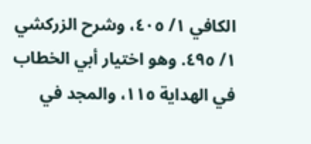الكافي ١/ ٤٠٥، وشرح الزركشي ١/ ٤٩٥. وهو اختيار أبي الخطاب في الهداية ١١٥، والمجد في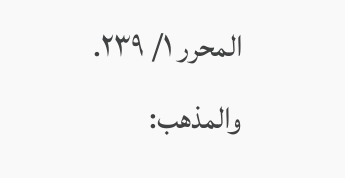المحرر ١/ ٢٣٩. والمذهب: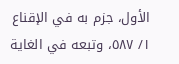الأول، جزم به في الإقناع ١/ ٥٨٧، وتبعه في الغاية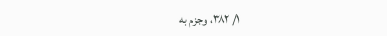١/ ٣٨٢، وجزم به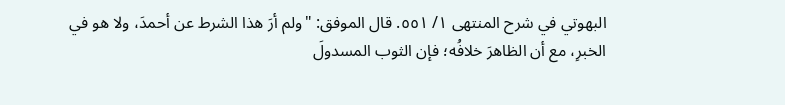البهوتي في شرح المنتهى ١/ ٥٥١. قال الموفق: "ولم أرَ هذا الشرط عن أحمدَ، ولا هو في الخبرِ، مع أن الظاهرَ خلافُه؛ فإن الثوب المسدولَ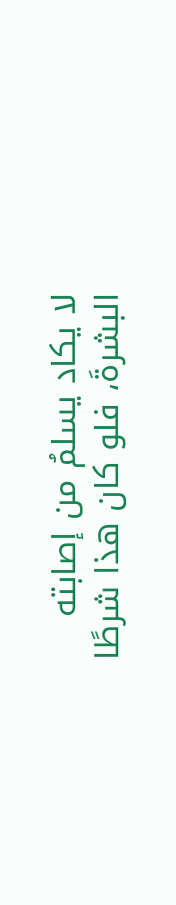لا يكاد يسلمُ من إصابته البشرةَ، فلو كان هذا شرطًا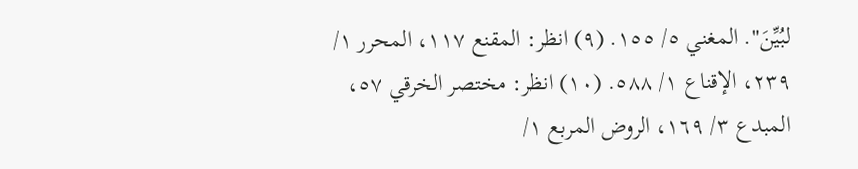لبُيِّنَ". المغني ٥/ ١٥٥. (٩) انظر: المقنع ١١٧، المحرر ١/ ٢٣٩، الإقناع ١/ ٥٨٨. (١٠) انظر: مختصر الخرقي ٥٧، المبدع ٣/ ١٦٩، الروض المربع ١/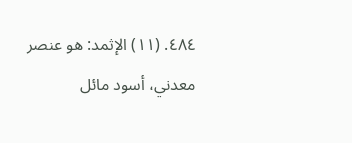٤٨٤. (١١) الإثمد: هو عنصر معدني، أسود مائل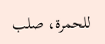للحمرة، صلب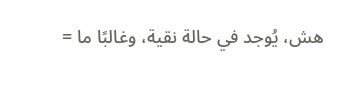هش، يُوجد في حالة نقية، وغالبًا ما =